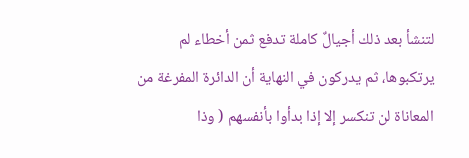لتنشأ بعد ذلك أجيالٌ كاملة تدفع ثمن أخطاء لم يرتكبوها، ثم يدركون في النهاية أن الدائرة المفرغة من المعاناة لن تنكسر إلا إذا بدأوا بأنفسهم ( وذا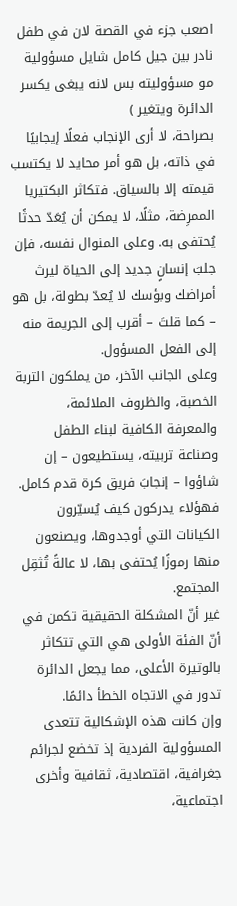اصعب جزء في القصة لان في طفل نادر بين جيل كامل شايل مسؤولية مو مسؤوليته بس لانه يبغى يكسر الدائرة ويتغير )
بصراحة، لا أرى الإنجاب فعلًا إيجابيًا في ذاته، بل هو أمر محايد لا يكتسب قيمته إلا بالسياق. فتكاثر البكتيريا الممرِضة، مثلًا، لا يمكن أن يُعَدّ حدثًا يُحتفى به. وعلى المنوال نفسه، فإن جلبَ إنسانٍ جديد إلى الحياة ليرث أمراضك وبؤسك لا يُعدّ بطولة، بل هو – كما قلتَ – أقرب إلى الجريمة منه إلى الفعل المسؤول.
وعلى الجانب الآخر، من يملكون التربة الخصبة، والظروف الملائمة، والمعرفة الكافية لبناء الطفل وصناعة تربيته، يستطيعون – إن شاؤوا – إنجابَ فريق كرة قدم كامل. فهؤلاء يدركون كيف يُسيّرون الكيانات التي أوجدوها، ويصنعون منها رموزًا يُحتفى بها، لا عالةً تُثقِل المجتمع.
غير أنّ المشكلة الحقيقية تكمن في أنّ الفئة الأولى هي التي تتكاثر بالوتيرة الأعلى، مما يجعل الدائرة تدور في الاتجاه الخطأ دائمًا.
وإن كانت هذه الإشكالية تتعدى المسؤولية الفردية إذ تخضع لجرائم جغرافية، اقتصادية، ثقافية وأخرى اجتماعية،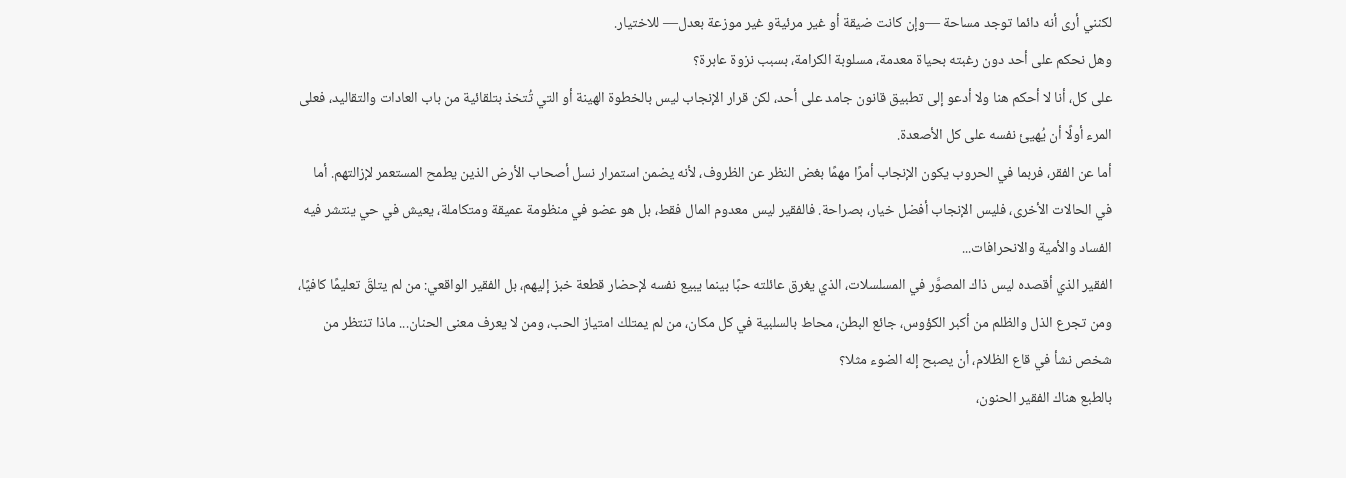لكنني أرى أنه دائما توجد مساحة —وإن كانت ضيقة أو غير مرئيةو غير موزعة بعدل— للاختيار.
وهل نحكم على أحد دون رغبته بحياة معدمة، مسلوبة الكرامة، بسبب نزوة عابرة؟
على كل، أنا لا أحكم هنا ولا أدعو إلى تطبيق قانون جامد على أحد، لكن قرار الإنجاب ليس بالخطوة الهينة أو التي تُتخذ بتلقائية من باب العادات والتقاليد، فعلى المرء أولًا أن يُهيئ نفسه على كل الأصعدة.
أما عن الفقر، فربما في الحروب يكون الإنجاب أمرًا مهمًا بغض النظر عن الظروف، لأنه يضمن استمرار نسل أصحاب الأرض الذين يطمح المستعمر لإزالتهم. أما في الحالات الأخرى، فليس الإنجاب أفضل خيار، بصراحة. فالفقير ليس معدوم المال فقط، بل هو عضو في منظومة عميقة ومتكاملة، يعيش في حي ينتشر فيه الفساد والأمية والانحرافات...
الفقير الذي أقصده ليس ذاك المصوَّر في المسلسلات، الذي يغرق عائلته حبًا بينما يبيع نفسه لإحضار قطعة خبز إليهم، بل الفقير الواقعي: من لم يتلقَ تعليمًا كافيًا، ومن تجرع الذل والظلم من أكبر الكؤوس، جائع البطن، محاط بالسلبية في كل مكان، من لم يمتلك امتياز الحب، ومن لا يعرف معنى الحنان... ماذا تنتظر من شخص نشأ في قاع الظلام، أن يصبح إله الضوء مثلا؟
بالطبع هناك الفقير الحنون،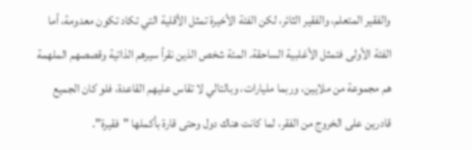والفقير المتعلم، والفقير الثائر، لكن الفئة الأخيرة تمثل الأقلية التي تكاد تكون معدومة، أما الفئة الأولى فتمثل الأغلبية الساحقة. المئة شخص الذين نقرأ سيرهم الذاتية وقصصهم الملهمة هم مجموعة من ملايين، وربما مليارات، وبالتالي لا تقاس عليهم القاعدة، فلو كان الجميع قادرين على الخروج من الفقر، لما كانت هناك دول وحتى قارة بأكملها "فقيرة".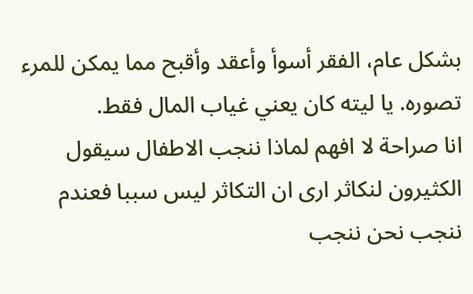بشكل عام، الفقر أسوأ وأعقد وأقبح مما يمكن للمرء تصوره. يا ليته كان يعني غياب المال فقط.
انا صراحة لا افهم لماذا ننجب الاطفال سيقول الكثيرون لنكاثر ارى ان التكاثر ليس سببا فعندم ننجب نحن ننجب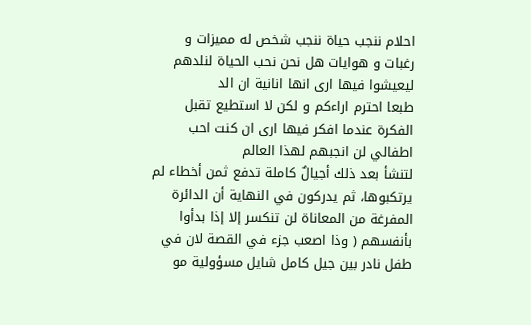احلام ننجب حياة ننجب شخص له مميزات و رغبات و هوايات هل نحن نحب الحياة لنلدهم ليعيشوا فيها ارى انها انانية ان الد
طبعا احترم اراءكم و لكن لا استطيع تقبل الفكرة عندما افكر فيها ارى ان كنت احب اطفالي لن انجبهم لهذا العالم
لتنشأ بعد ذلك أجيالٌ كاملة تدفع ثمن أخطاء لم يرتكبوها، ثم يدركون في النهاية أن الدائرة المفرغة من المعاناة لن تنكسر إلا إذا بدأوا بأنفسهم ( وذا اصعب جزء في القصة لان في طفل نادر بين جيل كامل شايل مسؤولية مو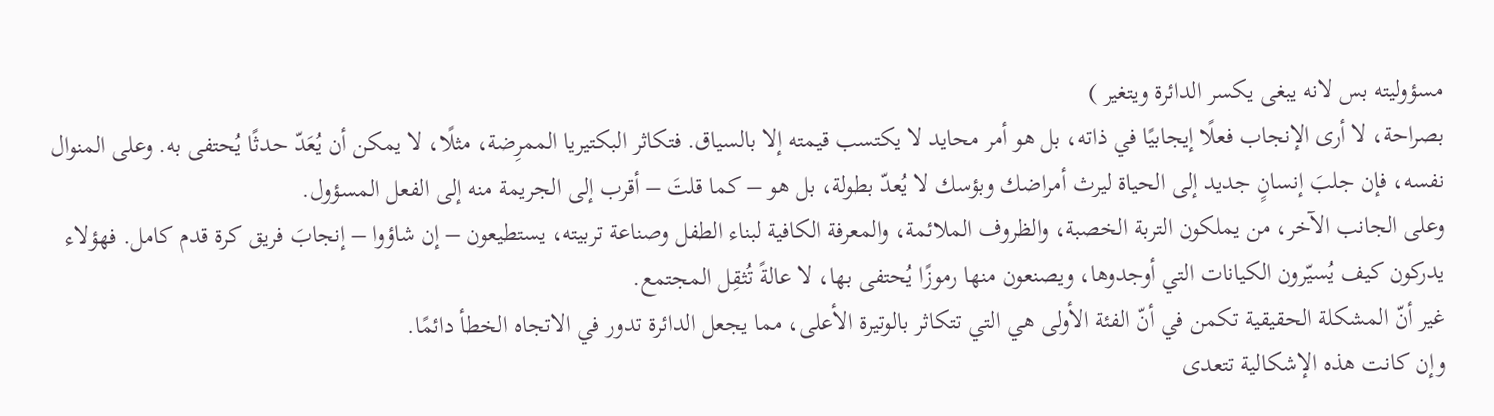مسؤوليته بس لانه يبغى يكسر الدائرة ويتغير )
بصراحة، لا أرى الإنجاب فعلًا إيجابيًا في ذاته، بل هو أمر محايد لا يكتسب قيمته إلا بالسياق. فتكاثر البكتيريا الممرِضة، مثلًا، لا يمكن أن يُعَدّ حدثًا يُحتفى به. وعلى المنوال نفسه، فإن جلبَ إنسانٍ جديد إلى الحياة ليرث أمراضك وبؤسك لا يُعدّ بطولة، بل هو – كما قلتَ – أقرب إلى الجريمة منه إلى الفعل المسؤول.
وعلى الجانب الآخر، من يملكون التربة الخصبة، والظروف الملائمة، والمعرفة الكافية لبناء الطفل وصناعة تربيته، يستطيعون – إن شاؤوا – إنجابَ فريق كرة قدم كامل. فهؤلاء يدركون كيف يُسيّرون الكيانات التي أوجدوها، ويصنعون منها رموزًا يُحتفى بها، لا عالةً تُثقِل المجتمع.
غير أنّ المشكلة الحقيقية تكمن في أنّ الفئة الأولى هي التي تتكاثر بالوتيرة الأعلى، مما يجعل الدائرة تدور في الاتجاه الخطأ دائمًا.
وإن كانت هذه الإشكالية تتعدى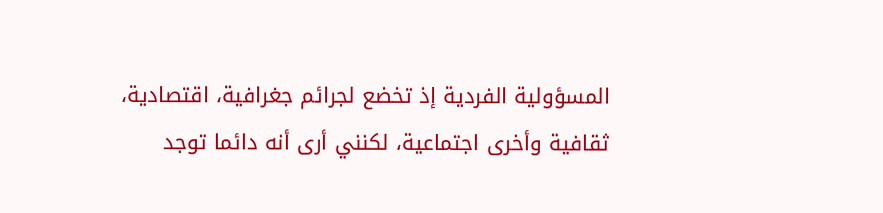المسؤولية الفردية إذ تخضع لجرائم جغرافية، اقتصادية، ثقافية وأخرى اجتماعية، لكنني أرى أنه دائما توجد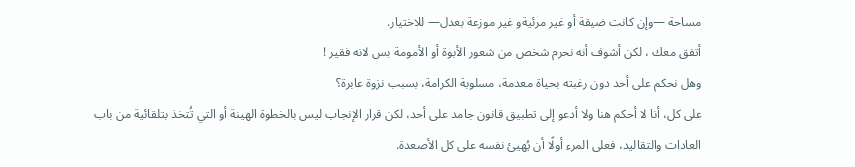مساحة —وإن كانت ضيقة أو غير مرئيةو غير موزعة بعدل— للاختيار.
أتفق معك ، لكن أشوف أنه نحرم شخص من شعور الأبوة أو الأمومة بس لانه فقير !
وهل نحكم على أحد دون رغبته بحياة معدمة، مسلوبة الكرامة، بسبب نزوة عابرة؟
على كل، أنا لا أحكم هنا ولا أدعو إلى تطبيق قانون جامد على أحد، لكن قرار الإنجاب ليس بالخطوة الهينة أو التي تُتخذ بتلقائية من باب العادات والتقاليد، فعلى المرء أولًا أن يُهيئ نفسه على كل الأصعدة.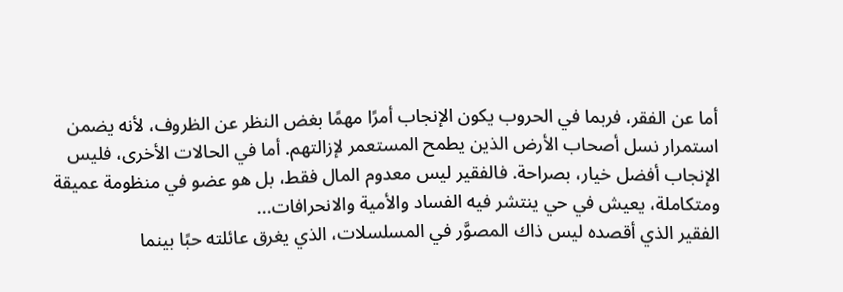أما عن الفقر، فربما في الحروب يكون الإنجاب أمرًا مهمًا بغض النظر عن الظروف، لأنه يضمن استمرار نسل أصحاب الأرض الذين يطمح المستعمر لإزالتهم. أما في الحالات الأخرى، فليس الإنجاب أفضل خيار، بصراحة. فالفقير ليس معدوم المال فقط، بل هو عضو في منظومة عميقة ومتكاملة، يعيش في حي ينتشر فيه الفساد والأمية والانحرافات...
الفقير الذي أقصده ليس ذاك المصوَّر في المسلسلات، الذي يغرق عائلته حبًا بينما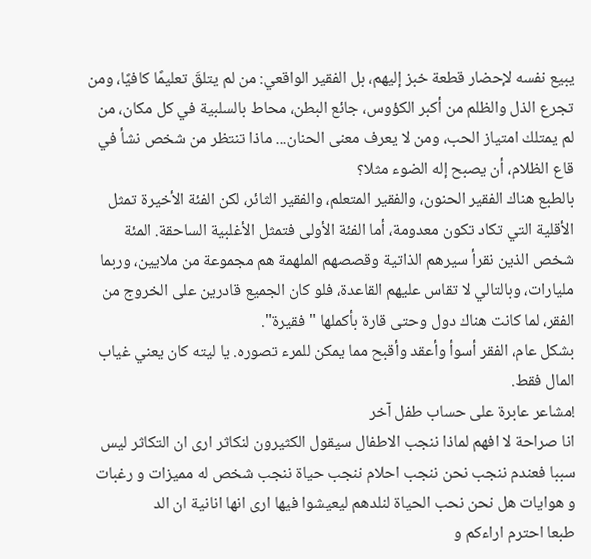يبيع نفسه لإحضار قطعة خبز إليهم، بل الفقير الواقعي: من لم يتلقَ تعليمًا كافيًا، ومن تجرع الذل والظلم من أكبر الكؤوس، جائع البطن، محاط بالسلبية في كل مكان، من لم يمتلك امتياز الحب، ومن لا يعرف معنى الحنان... ماذا تنتظر من شخص نشأ في قاع الظلام، أن يصبح إله الضوء مثلا؟
بالطبع هناك الفقير الحنون، والفقير المتعلم، والفقير الثائر، لكن الفئة الأخيرة تمثل الأقلية التي تكاد تكون معدومة، أما الفئة الأولى فتمثل الأغلبية الساحقة. المئة شخص الذين نقرأ سيرهم الذاتية وقصصهم الملهمة هم مجموعة من ملايين، وربما مليارات، وبالتالي لا تقاس عليهم القاعدة، فلو كان الجميع قادرين على الخروج من الفقر، لما كانت هناك دول وحتى قارة بأكملها "فقيرة".
بشكل عام، الفقر أسوأ وأعقد وأقبح مما يمكن للمرء تصوره. يا ليته كان يعني غياب المال فقط.
!مشاعر عابرة على حساب طفل آخر
انا صراحة لا افهم لماذا ننجب الاطفال سيقول الكثيرون لنكاثر ارى ان التكاثر ليس سببا فعندم ننجب نحن ننجب احلام ننجب حياة ننجب شخص له مميزات و رغبات و هوايات هل نحن نحب الحياة لنلدهم ليعيشوا فيها ارى انها انانية ان الد
طبعا احترم اراءكم و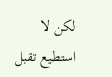لكن لا استطيع تقبل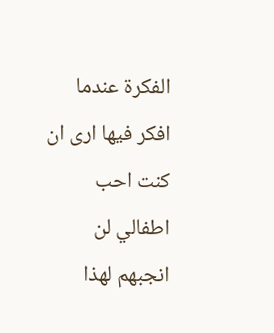الفكرة عندما افكر فيها ارى ان كنت احب اطفالي لن انجبهم لهذا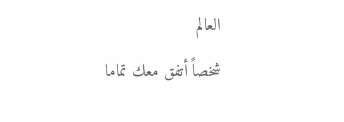العالم
شخصاً أتفق معك تماما